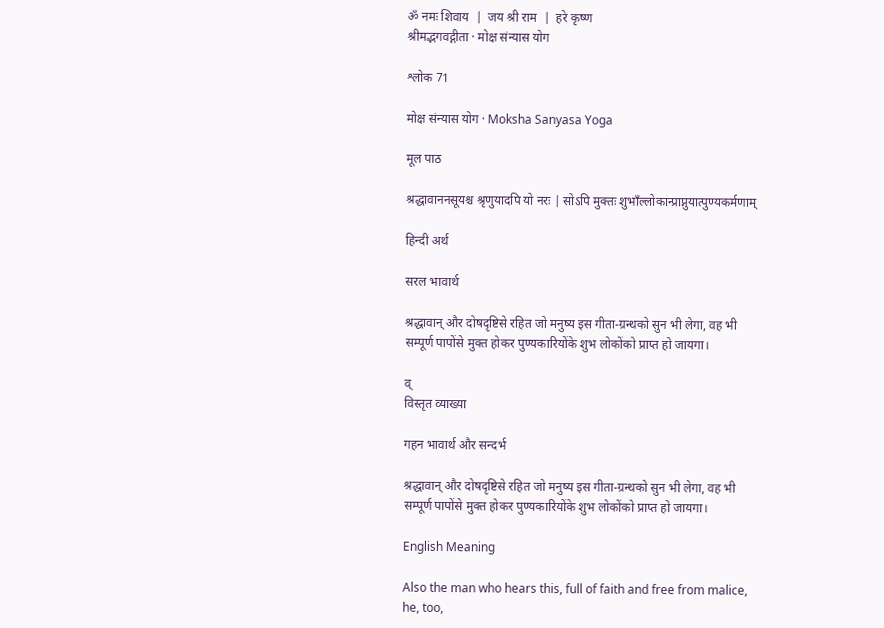ॐ नमः शिवाय  |  जय श्री राम  |  हरे कृष्ण
श्रीमद्भगवद्गीता · मोक्ष संन्यास योग

श्लोक 71

मोक्ष संन्यास योग · Moksha Sanyasa Yoga

मूल पाठ

श्रद्धावाननसूयश्च श्रृणुयादपि यो नरः | सोऽपि मुक्तः शुभाँल्लोकान्प्राप्नुयात्पुण्यकर्मणाम्

हिन्दी अर्थ

सरल भावार्थ

श्रद्धावान् और दोषदृष्टिसे रहित जो मनुष्य इस गीता-ग्रन्थको सुन भी लेगा, वह भी सम्पूर्ण पापोंसे मुक्त होकर पुण्यकारियोंके शुभ लोकोंको प्राप्त हो जायगा।

व्
विस्तृत व्याख्या

गहन भावार्थ और सन्दर्भ

श्रद्धावान् और दोषदृष्टिसे रहित जो मनुष्य इस गीता-ग्रन्थको सुन भी लेगा, वह भी सम्पूर्ण पापोंसे मुक्त होकर पुण्यकारियोंके शुभ लोकोंको प्राप्त हो जायगा।

English Meaning

Also the man who hears this, full of faith and free from malice, he, too,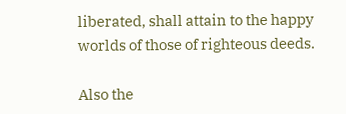liberated, shall attain to the happy worlds of those of righteous deeds.

Also the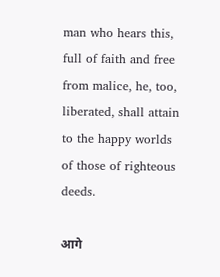man who hears this, full of faith and free from malice, he, too, liberated, shall attain to the happy worlds of those of righteous deeds.

आगे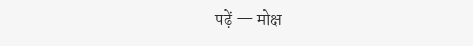पढ़ें — मोक्ष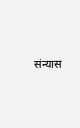संन्यास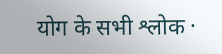योग के सभी श्लोक ·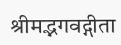श्रीमद्भगवद्गीता